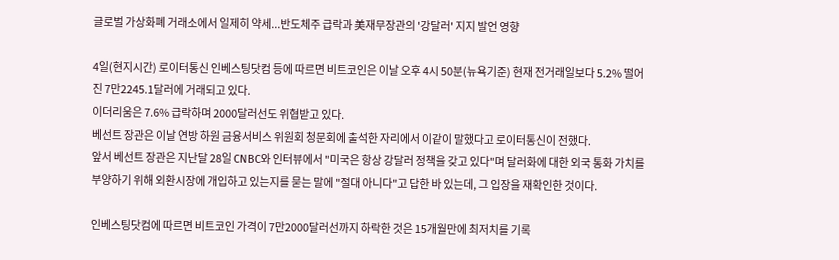글로벌 가상화폐 거래소에서 일제히 약세...반도체주 급락과 美재무장관의 '강달러' 지지 발언 영향

4일(현지시간) 로이터통신 인베스팅닷컴 등에 따르면 비트코인은 이날 오후 4시 50분(뉴욕기준) 현재 전거래일보다 5.2% 떨어진 7만2245.1달러에 거래되고 있다.
이더리움은 7.6% 급락하며 2000달러선도 위협받고 있다.
베선트 장관은 이날 연방 하원 금융서비스 위원회 청문회에 출석한 자리에서 이같이 말했다고 로이터통신이 전했다.
앞서 베선트 장관은 지난달 28일 CNBC와 인터뷰에서 "미국은 항상 강달러 정책을 갖고 있다"며 달러화에 대한 외국 통화 가치를 부양하기 위해 외환시장에 개입하고 있는지를 묻는 말에 "절대 아니다"고 답한 바 있는데, 그 입장을 재확인한 것이다.

인베스팅닷컴에 따르면 비트코인 가격이 7만2000달러선까지 하락한 것은 15개월만에 최저치를 기록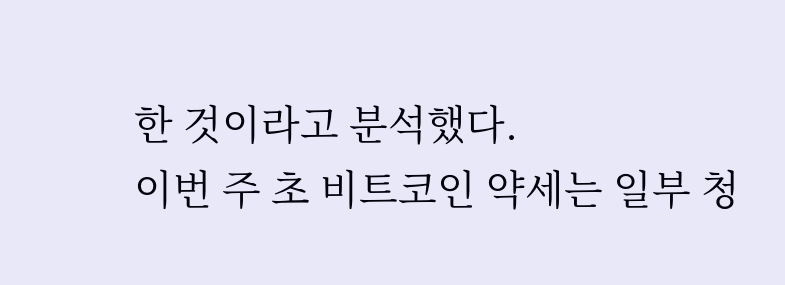한 것이라고 분석했다.
이번 주 초 비트코인 약세는 일부 청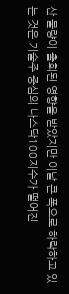산 물량이 출회된 영향을 받았지만 이날 큰 폭으로 하락하고 있는 것은 기술주 중심의 나스닥100지수가 떨어진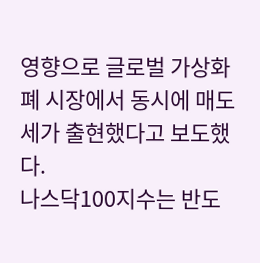영향으로 글로벌 가상화폐 시장에서 동시에 매도세가 출현했다고 보도했다.
나스닥100지수는 반도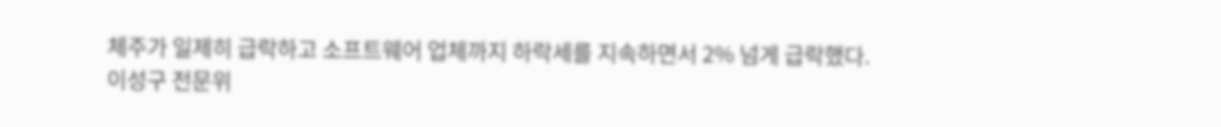체주가 일제히 급락하고 소프트웨어 업체까지 하락세를 지속하면서 2% 넘게 급락했다.
이성구 전문위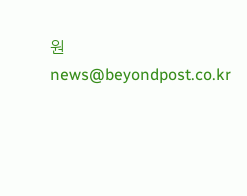원 news@beyondpost.co.kr